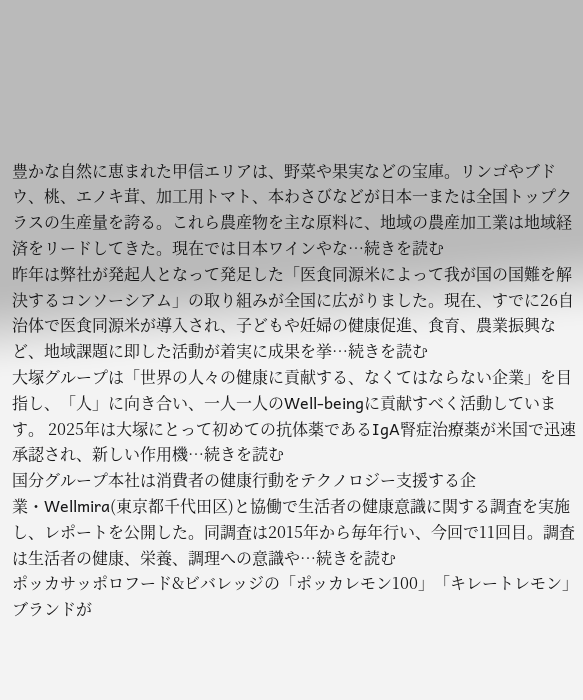豊かな自然に恵まれた甲信エリアは、野菜や果実などの宝庫。リンゴやブドウ、桃、エノキ茸、加工用トマト、本わさびなどが日本一または全国トップクラスの生産量を誇る。これら農産物を主な原料に、地域の農産加工業は地域経済をリードしてきた。現在では日本ワインやな…続きを読む
昨年は弊社が発起人となって発足した「医食同源米によって我が国の国難を解決するコンソーシアム」の取り組みが全国に広がりました。現在、すでに26自治体で医食同源米が導入され、子どもや妊婦の健康促進、食育、農業振興など、地域課題に即した活動が着実に成果を挙…続きを読む
大塚グループは「世界の人々の健康に貢献する、なくてはならない企業」を目指し、「人」に向き合い、一人一人のWell-beingに貢献すべく活動しています。 2025年は大塚にとって初めての抗体薬であるIgA腎症治療薬が米国で迅速承認され、新しい作用機…続きを読む
国分グループ本社は消費者の健康行動をテクノロジー支援する企業・Wellmira(東京都千代田区)と協働で生活者の健康意識に関する調査を実施し、レポートを公開した。同調査は2015年から毎年行い、今回で11回目。調査は生活者の健康、栄養、調理への意識や…続きを読む
ポッカサッポロフード&ビバレッジの「ポッカレモン100」「キレートレモン」ブランドが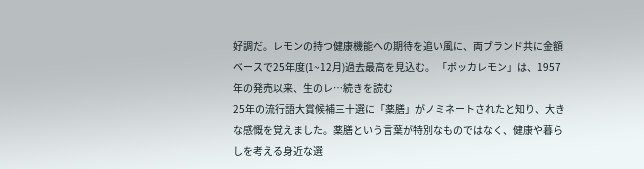好調だ。レモンの持つ健康機能への期待を追い風に、両ブランド共に金額ベースで25年度(1~12月)過去最高を見込む。 「ポッカレモン」は、1957年の発売以来、生のレ…続きを読む
25年の流行語大賞候補三十選に「薬膳」がノミネートされたと知り、大きな感慨を覚えました。薬膳という言葉が特別なものではなく、健康や暮らしを考える身近な選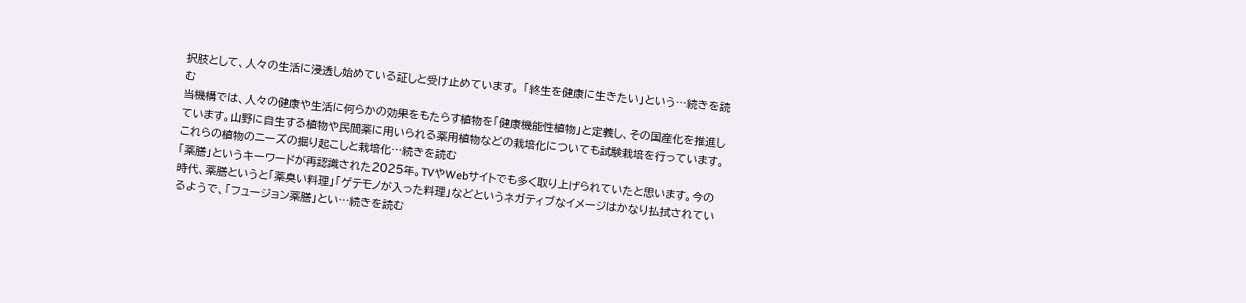択肢として、人々の生活に浸透し始めている証しと受け止めています。 「終生を健康に生きたい」という…続きを読む
当機構では、人々の健康や生活に何らかの効果をもたらす植物を「健康機能性植物」と定義し、その国産化を推進しています。山野に自生する植物や民間薬に用いられる薬用植物などの栽培化についても試験栽培を行っています。 これらの植物のニーズの掘り起こしと栽培化…続きを読む
「薬膳」というキーワードが再認識された2025年。TVやWebサイトでも多く取り上げられていたと思います。今の時代、薬膳というと「薬臭い料理」「ゲテモノが入った料理」などというネガティブなイメージはかなり払拭されているようで、「フュージョン薬膳」とい…続きを読む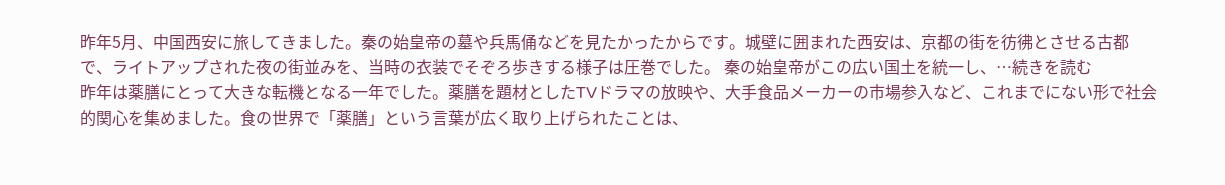昨年5月、中国西安に旅してきました。秦の始皇帝の墓や兵馬俑などを見たかったからです。城壁に囲まれた西安は、京都の街を彷彿とさせる古都で、ライトアップされた夜の街並みを、当時の衣装でそぞろ歩きする様子は圧巻でした。 秦の始皇帝がこの広い国土を統一し、…続きを読む
昨年は薬膳にとって大きな転機となる一年でした。薬膳を題材としたTVドラマの放映や、大手食品メーカーの市場参入など、これまでにない形で社会的関心を集めました。食の世界で「薬膳」という言葉が広く取り上げられたことは、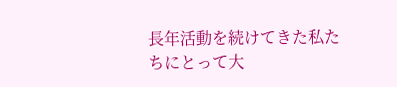長年活動を続けてきた私たちにとって大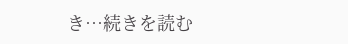き…続きを読む